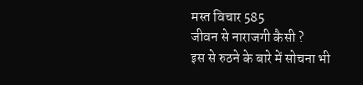मस्त विचार 585
जीवन से नाराजगी कैसी ?
इस से रुठने के बारे में सोचना भी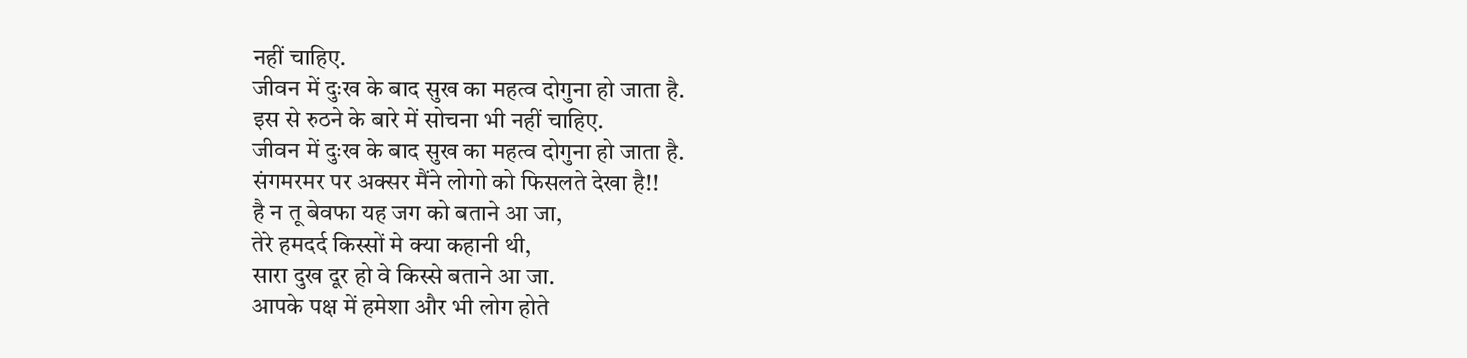नहीं चाहिए.
जीवन में दुःख के बाद सुख का महत्व दोगुना हो जाता है.
इस से रुठने के बारे में सोचना भी नहीं चाहिए.
जीवन में दुःख के बाद सुख का महत्व दोगुना हो जाता है.
संगमरमर पर अक्सर मैंने लोगो को फिसलते देखा है!!
है न तू बेवफा यह जग को बताने आ जा,
तेरे हमदर्द किस्सों मे क्या कहानी थी,
सारा दुख दूर हो वे किस्से बताने आ जा.
आपके पक्ष में हमेशा और भी लोग होते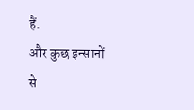हैं.
और कुछ इन्सानों से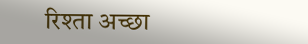रिश्ता अच्छा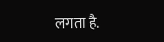लगता है.